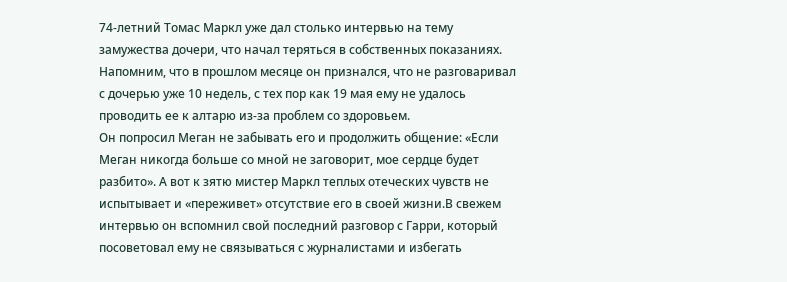74-летний Томас Маркл уже дал столько интервью на тему замужества дочери, что начал теряться в собственных показаниях. Напомним, что в прошлом месяце он признался, что не разговаривал с дочерью уже 10 недель, с тех пор как 19 мая ему не удалось проводить ее к алтарю из-за проблем со здоровьем.
Он попросил Меган не забывать его и продолжить общение: «Если Меган никогда больше со мной не заговорит, мое сердце будет разбито». А вот к зятю мистер Маркл теплых отеческих чувств не испытывает и «переживет» отсутствие его в своей жизни.В свежем интервью он вспомнил свой последний разговор с Гарри, который посоветовал ему не связываться с журналистами и избегать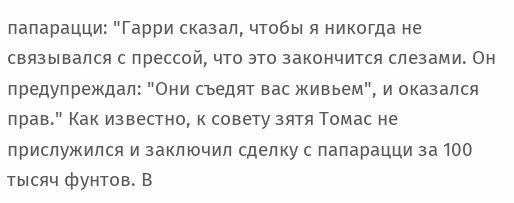папарацци: "Гарри сказал, чтобы я никогда не связывался с прессой, что это закончится слезами. Он предупреждал: "Они съедят вас живьем", и оказался прав." Как известно, к совету зятя Томас не прислужился и заключил сделку с папарацци за 100 тысяч фунтов. В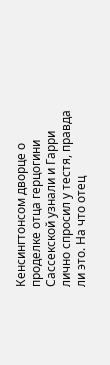Кенсингтонсом дворце о проделке отца герцогини Сассекской узнали и Гарри лично спросил у тестя, правда ли это. На что отец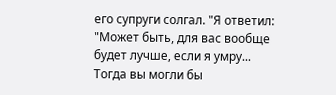его супруги солгал. "Я ответил: "Может быть, для вас вообще будет лучше, если я умру... Тогда вы могли бы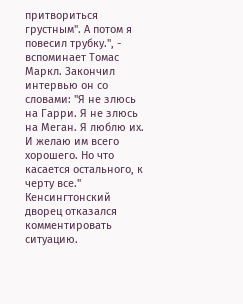притвориться грустным". А потом я повесил трубку.", - вспоминает Томас Маркл. Закончил интервью он со словами: "Я не злюсь на Гарри. Я не злюсь на Меган. Я люблю их. И желаю им всего хорошего. Но что касается остального, к черту все." Кенсингтонский дворец отказался комментировать ситуацию.